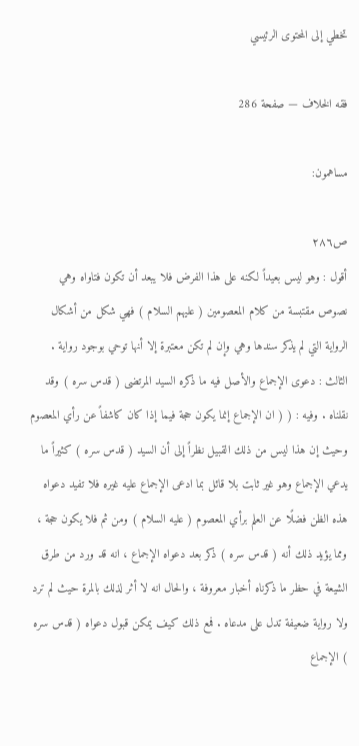تخطي إلى المحتوى الرئيسي

فقه الخلاف — صفحة 286

مساهمون:

ص٢٨٦
أقول : وهو ليس بعيداً لكنه على هذا الفرض فلا يبعد أن تكون فتاواه وهي نصوص مقتبسة من كلام المعصومين ( عليهم السلام ) فهي شكل من أشكال الرواية التي لم يذكر سندها وهي وإن لم تكن معتبرة إلا أنها توحي بوجود رواية . الثالث : دعوى الإجماع والأصل فيه ما ذكره السيد المرتضى ( قدس سره ) وقد نقلناه . وفيه : ( ( ان الإجماع إنما يكون حجة فيما إذا كان كاشفاً عن رأي المعصوم وحيث إن هذا ليس من ذلك القبيل نظراً إلى أن السيد ( قدس سره ) كثيراً ما يدعي الإجماع وهو غير ثابت بلا قائل بما ادعى الإجماع عليه غيره فلا تفيد دعواه هذه الظن فضلًا عن العلم برأي المعصوم ( عليه السلام ) ومن ثم فلا يكون حجة ، ومما يؤيد ذلك أنه ( قدس سره ) ذكر بعد دعواه الإجماع ، انه قد ورد من طرق الشيعة في حظر ما ذكرناه أخبار معروفة ، والحال انه لا أثر لذلك بالمرة حيث لم ترد ولا رواية ضعيفة تدل على مدعاه . فمع ذلك كيف يمكن قبول دعواه ( قدس سره ) الإجماع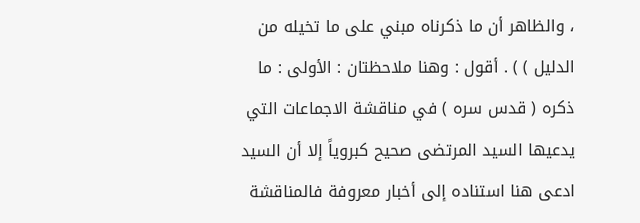، والظاهر أن ما ذكرناه مبني على ما تخيله من الدليل ) ) . أقول : وهنا ملاحظتان : الأولى : ما ذكره ( قدس سره ) في مناقشة الاجماعات التي يدعيها السيد المرتضى صحيح كبروياً إلا أن السيد ادعى هنا استناده إلى أخبار معروفة فالمناقشة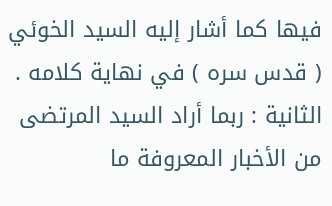فيها كما أشار إليه السيد الخوئي ( قدس سره ) في نهاية كلامه . الثانية : ربما أراد السيد المرتضى من الأخبار المعروفة ما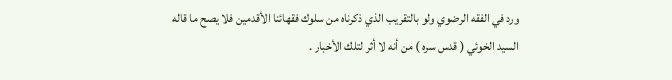ورد في الفقه الرضوي ولو بالتقريب الذي ذكرناه من سلوك فقهائنا الأقدمين فلا يصح ما قاله السيد الخوئي ( قدس سره ) من أنه لا أثر لتلك الأخبار .